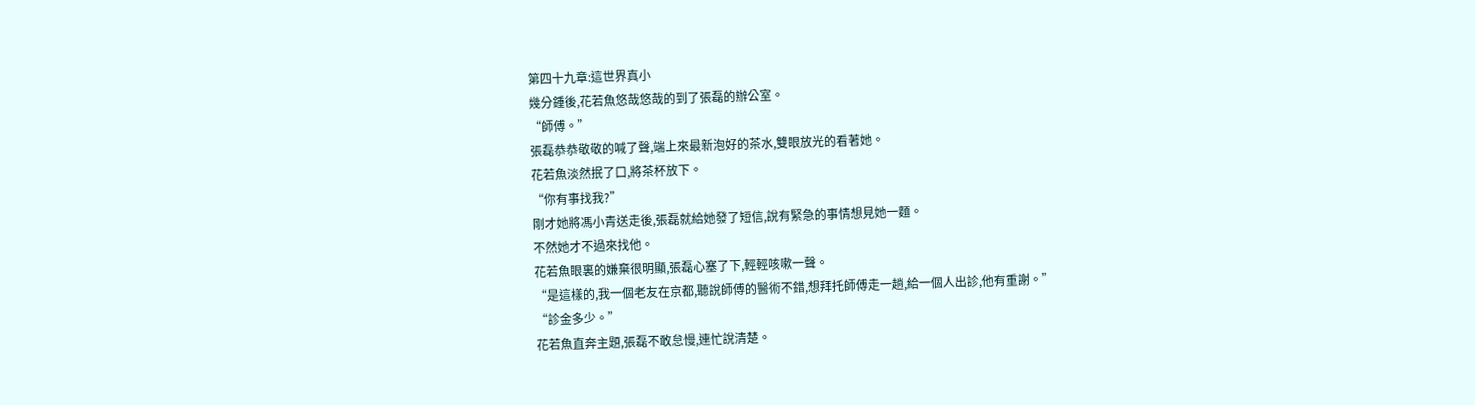第四十九章:這世界真小
幾分鍾後,花若魚悠哉悠哉的到了張磊的辦公室。
“師傅。”
張磊恭恭敬敬的喊了聲,端上來最新泡好的茶水,雙眼放光的看著她。
花若魚淡然抿了口,將茶杯放下。
“你有事找我?”
剛才她將馮小青送走後,張磊就給她發了短信,說有緊急的事情想見她一麵。
不然她才不過來找他。
花若魚眼裏的嫌棄很明顯,張磊心塞了下,輕輕咳嗽一聲。
“是這樣的,我一個老友在京都,聽說師傅的醫術不錯,想拜托師傅走一趟,給一個人出診,他有重謝。”
“診金多少。”
花若魚直奔主題,張磊不敢怠慢,連忙說清楚。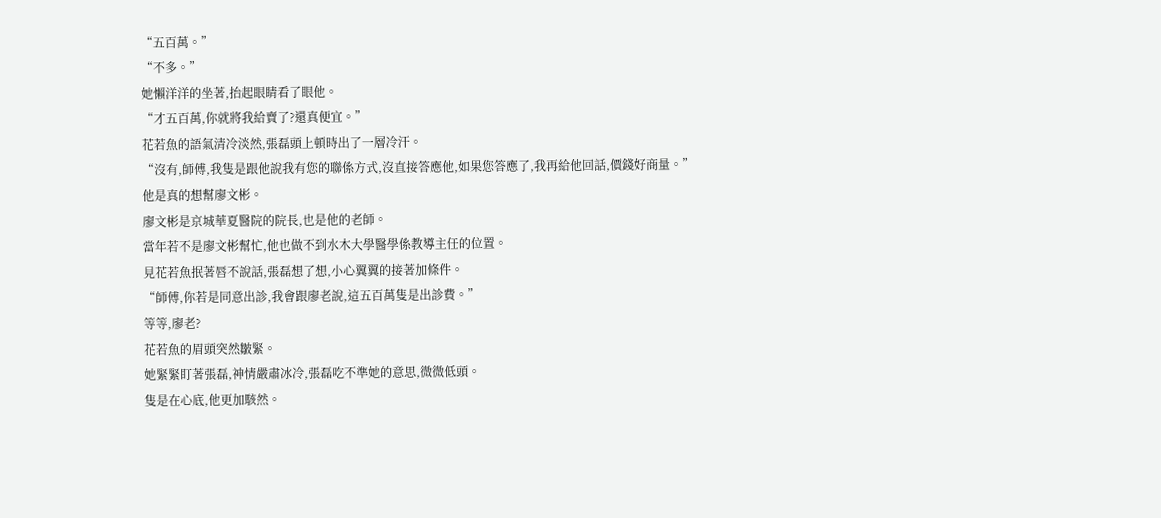“五百萬。”
“不多。”
她懶洋洋的坐著,抬起眼睛看了眼他。
“才五百萬,你就將我給賣了?還真便宜。”
花若魚的語氣清冷淡然,張磊頭上頓時出了一層冷汗。
“沒有,師傅,我隻是跟他說我有您的聯係方式,沒直接答應他,如果您答應了,我再給他回話,價錢好商量。”
他是真的想幫廖文彬。
廖文彬是京城華夏醫院的院長,也是他的老師。
當年若不是廖文彬幫忙,他也做不到水木大學醫學係教導主任的位置。
見花若魚抿著唇不說話,張磊想了想,小心翼翼的接著加條件。
“師傅,你若是同意出診,我會跟廖老說,這五百萬隻是出診費。”
等等,廖老?
花若魚的眉頭突然皺緊。
她緊緊盯著張磊,神情嚴肅冰冷,張磊吃不準她的意思,微微低頭。
隻是在心底,他更加駭然。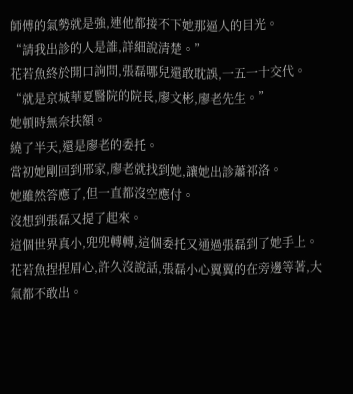師傅的氣勢就是強,連他都接不下她那逼人的目光。
“請我出診的人是誰,詳細說清楚。”
花若魚終於開口詢問,張磊哪兒還敢耽誤,一五一十交代。
“就是京城華夏醫院的院長,廖文彬,廖老先生。”
她頓時無奈扶額。
繞了半天,還是廖老的委托。
當初她剛回到邢家,廖老就找到她,讓她出診蕭祁洛。
她雖然答應了,但一直都沒空應付。
沒想到張磊又提了起來。
這個世界真小,兜兜轉轉,這個委托又通過張磊到了她手上。
花若魚捏捏眉心,許久沒說話,張磊小心翼翼的在旁邊等著,大氣都不敢出。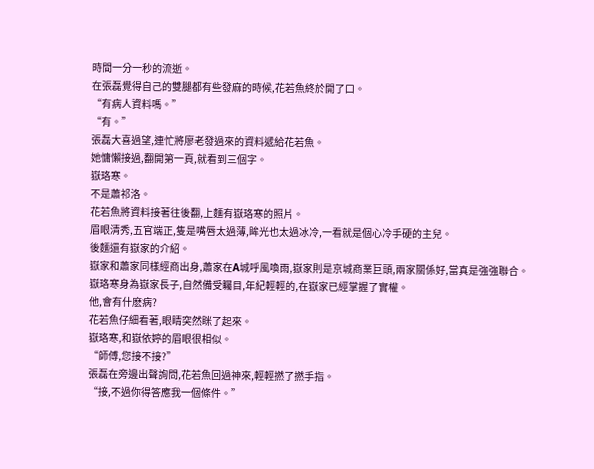時間一分一秒的流逝。
在張磊覺得自己的雙腿都有些發麻的時候,花若魚終於開了口。
“有病人資料嗎。”
“有。”
張磊大喜過望,連忙將廖老發過來的資料遞給花若魚。
她慵懶接過,翻開第一頁,就看到三個字。
嶽珞寒。
不是蕭祁洛。
花若魚將資料接著往後翻,上麵有嶽珞寒的照片。
眉眼清秀,五官端正,隻是嘴唇太過薄,眸光也太過冰冷,一看就是個心冷手硬的主兒。
後麵還有嶽家的介紹。
嶽家和蕭家同樣經商出身,蕭家在A城呼風喚雨,嶽家則是京城商業巨頭,兩家關係好,當真是強強聯合。
嶽珞寒身為嶽家長子,自然備受矚目,年紀輕輕的,在嶽家已經掌握了實權。
他,會有什麽病?
花若魚仔細看著,眼睛突然眯了起來。
嶽珞寒,和嶽依婷的眉眼很相似。
“師傅,您接不接?”
張磊在旁邊出聲詢問,花若魚回過神來,輕輕撚了撚手指。
“接,不過你得答應我一個條件。”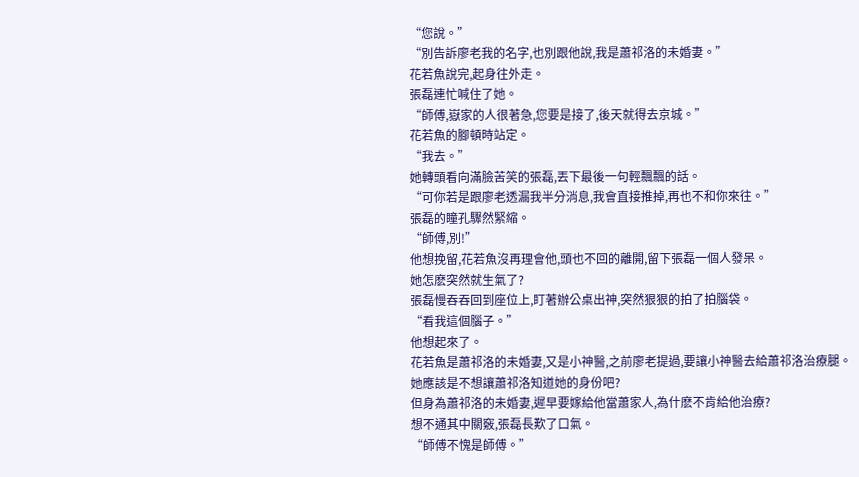“您說。”
“別告訴廖老我的名字,也別跟他說,我是蕭祁洛的未婚妻。”
花若魚說完,起身往外走。
張磊連忙喊住了她。
“師傅,嶽家的人很著急,您要是接了,後天就得去京城。”
花若魚的腳頓時站定。
“我去。”
她轉頭看向滿臉苦笑的張磊,丟下最後一句輕飄飄的話。
“可你若是跟廖老透漏我半分消息,我會直接推掉,再也不和你來往。”
張磊的瞳孔驟然緊縮。
“師傅,別!”
他想挽留,花若魚沒再理會他,頭也不回的離開,留下張磊一個人發呆。
她怎麽突然就生氣了?
張磊慢吞吞回到座位上,盯著辦公桌出神,突然狠狠的拍了拍腦袋。
“看我這個腦子。”
他想起來了。
花若魚是蕭祁洛的未婚妻,又是小神醫,之前廖老提過,要讓小神醫去給蕭祁洛治療腿。
她應該是不想讓蕭祁洛知道她的身份吧?
但身為蕭祁洛的未婚妻,遲早要嫁給他當蕭家人,為什麽不肯給他治療?
想不通其中關竅,張磊長歎了口氣。
“師傅不愧是師傅。”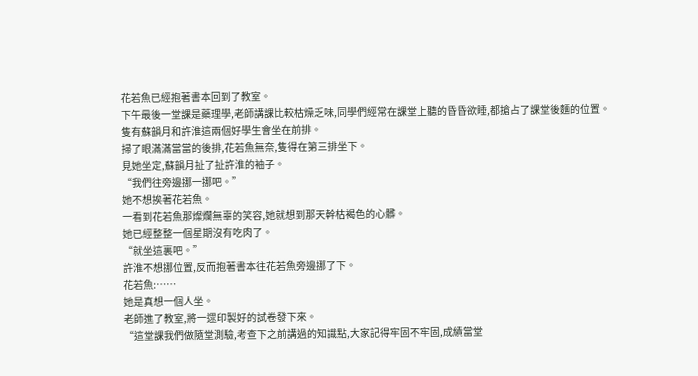花若魚已經抱著書本回到了教室。
下午最後一堂課是藥理學,老師講課比較枯燥乏味,同學們經常在課堂上聽的昏昏欲睡,都搶占了課堂後麵的位置。
隻有蘇韻月和許淮這兩個好學生會坐在前排。
掃了眼滿滿當當的後排,花若魚無奈,隻得在第三排坐下。
見她坐定,蘇韻月扯了扯許淮的袖子。
“我們往旁邊挪一挪吧。”
她不想挨著花若魚。
一看到花若魚那燦爛無辜的笑容,她就想到那天幹枯褐色的心髒。
她已經整整一個星期沒有吃肉了。
“就坐這裏吧。”
許淮不想挪位置,反而抱著書本往花若魚旁邊挪了下。
花若魚:……
她是真想一個人坐。
老師進了教室,將一遝印製好的試卷發下來。
“這堂課我們做隨堂測驗,考查下之前講過的知識點,大家記得牢固不牢固,成績當堂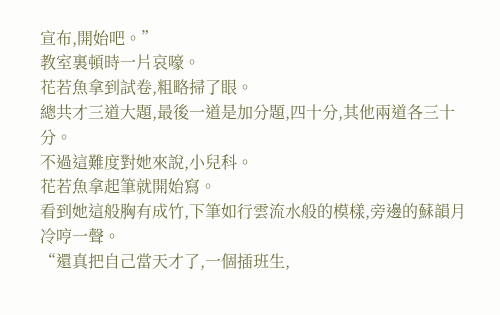宣布,開始吧。”
教室裏頓時一片哀嚎。
花若魚拿到試卷,粗略掃了眼。
總共才三道大題,最後一道是加分題,四十分,其他兩道各三十分。
不過這難度對她來說,小兒科。
花若魚拿起筆就開始寫。
看到她這般胸有成竹,下筆如行雲流水般的模樣,旁邊的蘇韻月冷哼一聲。
“還真把自己當天才了,一個插班生,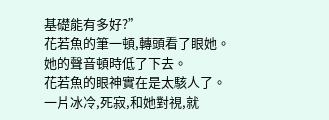基礎能有多好?”
花若魚的筆一頓,轉頭看了眼她。
她的聲音頓時低了下去。
花若魚的眼神實在是太駭人了。
一片冰冷,死寂,和她對視,就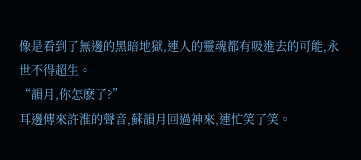像是看到了無邊的黑暗地獄,連人的靈魂都有吸進去的可能,永世不得超生。
“韻月,你怎麽了?”
耳邊傳來許淮的聲音,蘇韻月回過神來,連忙笑了笑。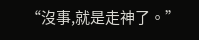“沒事,就是走神了。”